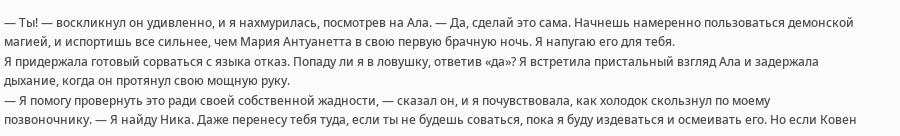— Ты! — воскликнул он удивленно, и я нахмурилась, посмотрев на Ала. — Да, сделай это сама. Начнешь намеренно пользоваться демонской магией, и испортишь все сильнее, чем Мария Антуанетта в свою первую брачную ночь. Я напугаю его для тебя.
Я придержала готовый сорваться с языка отказ. Попаду ли я в ловушку, ответив «да»? Я встретила пристальный взгляд Ала и задержала дыхание, когда он протянул свою мощную руку.
— Я помогу провернуть это ради своей собственной жадности, — сказал он, и я почувствовала, как холодок скользнул по моему позвоночнику. — Я найду Ника. Даже перенесу тебя туда, если ты не будешь соваться, пока я буду издеваться и осмеивать его. Но если Ковен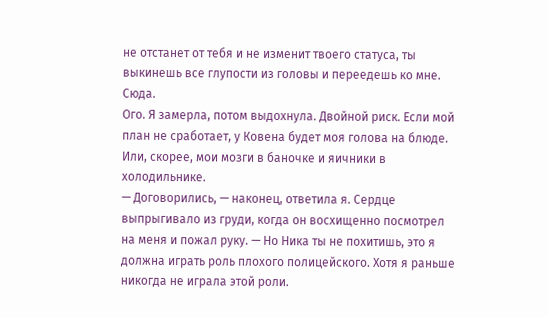не отстанет от тебя и не изменит твоего статуса, ты выкинешь все глупости из головы и переедешь ко мне. Сюда.
Ого. Я замерла, потом выдохнула. Двойной риск. Если мой план не сработает, у Ковена будет моя голова на блюде. Или, скорее, мои мозги в баночке и яичники в холодильнике.
— Договорились, — наконец, ответила я. Сердце выпрыгивало из груди, когда он восхищенно посмотрел на меня и пожал руку. — Но Ника ты не похитишь, это я должна играть роль плохого полицейского. Хотя я раньше никогда не играла этой роли.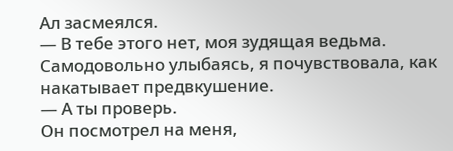Ал засмеялся.
— В тебе этого нет, моя зудящая ведьма.
Самодовольно улыбаясь, я почувствовала, как накатывает предвкушение.
— А ты проверь.
Он посмотрел на меня,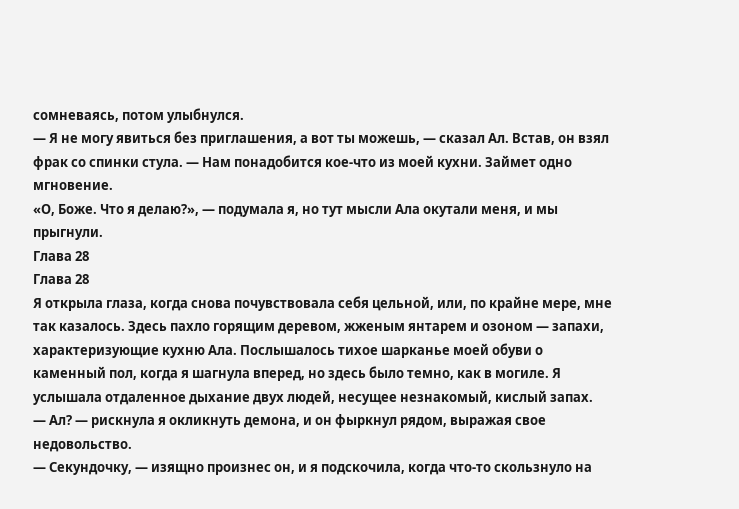сомневаясь, потом улыбнулся.
— Я не могу явиться без приглашения, а вот ты можешь, — сказал Ал. Встав, он взял фрак со спинки стула. — Нам понадобится кое-что из моей кухни. Займет одно мгновение.
«О, Боже. Что я делаю?», — подумала я, но тут мысли Ала окутали меня, и мы прыгнули.
Глава 28
Глава 28
Я открыла глаза, когда снова почувствовала себя цельной, или, по крайне мере, мне так казалось. Здесь пахло горящим деревом, жженым янтарем и озоном — запахи, характеризующие кухню Ала. Послышалось тихое шарканье моей обуви о каменный пол, когда я шагнула вперед, но здесь было темно, как в могиле. Я услышала отдаленное дыхание двух людей, несущее незнакомый, кислый запах.
— Ал? — рискнула я окликнуть демона, и он фыркнул рядом, выражая свое недовольство.
— Секундочку, — изящно произнес он, и я подскочила, когда что-то скользнуло на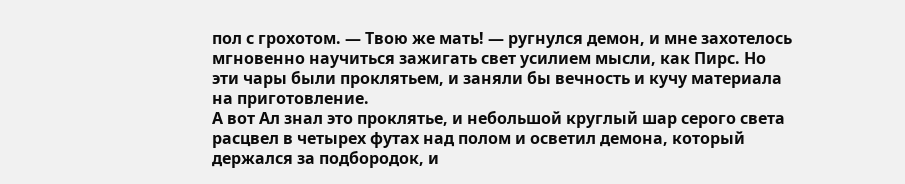пол с грохотом. — Твою же мать! — ругнулся демон, и мне захотелось мгновенно научиться зажигать свет усилием мысли, как Пирс. Но эти чары были проклятьем, и заняли бы вечность и кучу материала на приготовление.
А вот Ал знал это проклятье, и небольшой круглый шар серого света расцвел в четырех футах над полом и осветил демона, который держался за подбородок, и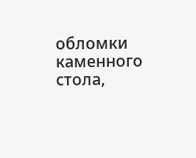обломки каменного стола,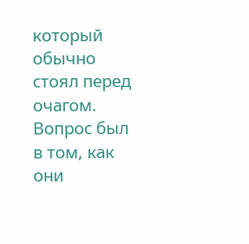который обычно стоял перед очагом. Вопрос был в том, как они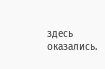здесь оказались.